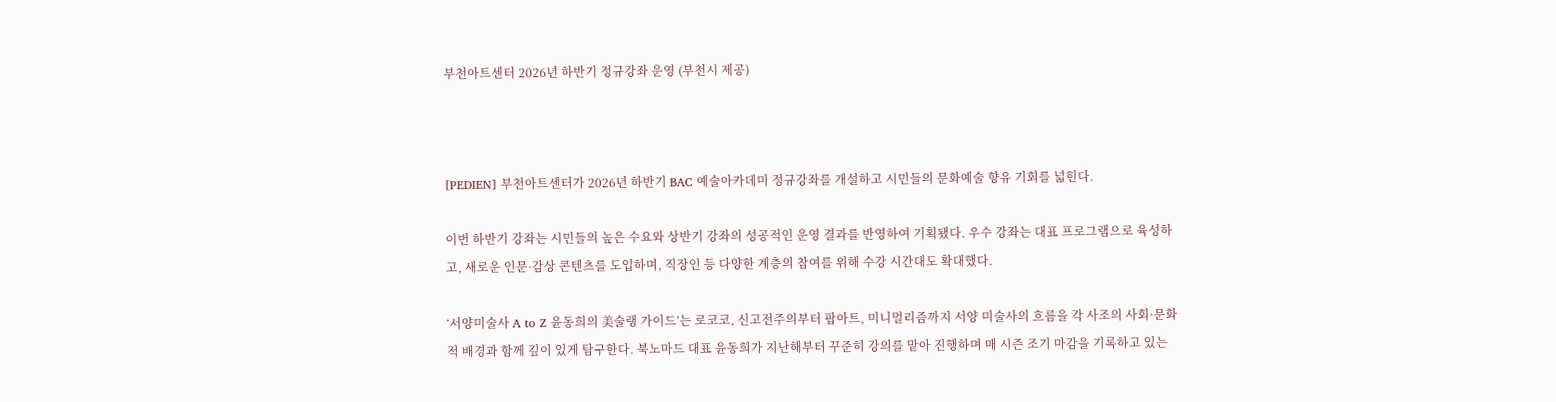부천아트센터 2026년 하반기 정규강좌 운영 (부천시 제공)



[PEDIEN] 부천아트센터가 2026년 하반기 BAC 예술아카데미 정규강좌를 개설하고 시민들의 문화예술 향유 기회를 넓힌다.

이번 하반기 강좌는 시민들의 높은 수요와 상반기 강좌의 성공적인 운영 결과를 반영하여 기획됐다. 우수 강좌는 대표 프로그램으로 육성하고, 새로운 인문·감상 콘텐츠를 도입하며, 직장인 등 다양한 계층의 참여를 위해 수강 시간대도 확대했다.

‘서양미술사 A to Z 윤동희의 美술랭 가이드’는 로코코, 신고전주의부터 팝아트, 미니멀리즘까지 서양 미술사의 흐름을 각 사조의 사회·문화적 배경과 함께 깊이 있게 탐구한다. 북노마드 대표 윤동희가 지난해부터 꾸준히 강의를 맡아 진행하며 매 시즌 조기 마감을 기록하고 있는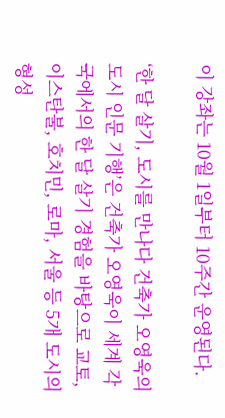이 강좌는 10월 1일부터 10주간 운영된다.

‘한 달 살기, 도시를 만나다 건축가 오영욱의 도시 인문 기행’은 건축가 오영욱이 세계 각국에서의 한 달 살기 경험을 바탕으로 교토, 이스탄불, 호치민, 로마, 서울 등 5개 도시의 형성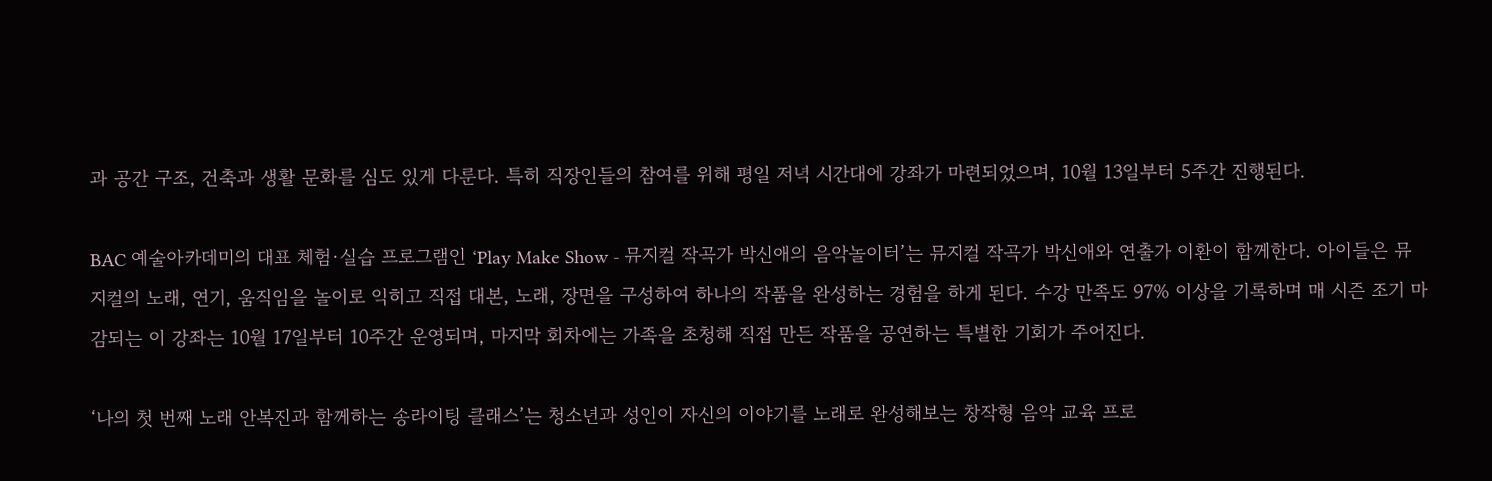과 공간 구조, 건축과 생활 문화를 심도 있게 다룬다. 특히 직장인들의 참여를 위해 평일 저녁 시간대에 강좌가 마련되었으며, 10월 13일부터 5주간 진행된다.

BAC 예술아카데미의 대표 체험·실습 프로그램인 ‘Play Make Show - 뮤지컬 작곡가 박신애의 음악놀이터’는 뮤지컬 작곡가 박신애와 연출가 이환이 함께한다. 아이들은 뮤지컬의 노래, 연기, 움직임을 놀이로 익히고 직접 대본, 노래, 장면을 구성하여 하나의 작품을 완성하는 경험을 하게 된다. 수강 만족도 97% 이상을 기록하며 매 시즌 조기 마감되는 이 강좌는 10월 17일부터 10주간 운영되며, 마지막 회차에는 가족을 초청해 직접 만든 작품을 공연하는 특별한 기회가 주어진다.

‘나의 첫 번째 노래 안복진과 함께하는 송라이팅 클래스’는 청소년과 성인이 자신의 이야기를 노래로 완성해보는 창작형 음악 교육 프로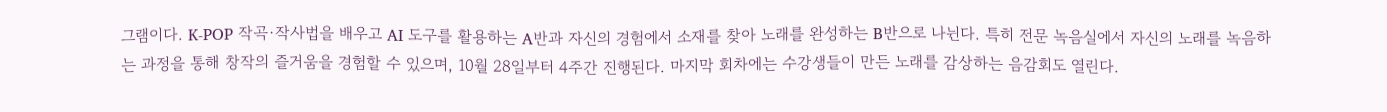그램이다. K-POP 작곡·작사법을 배우고 AI 도구를 활용하는 A반과 자신의 경험에서 소재를 찾아 노래를 완성하는 B반으로 나뉜다. 특히 전문 녹음실에서 자신의 노래를 녹음하는 과정을 통해 창작의 즐거움을 경험할 수 있으며, 10월 28일부터 4주간 진행된다. 마지막 회차에는 수강생들이 만든 노래를 감상하는 음감회도 열린다.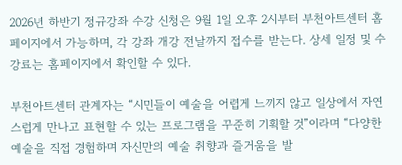2026년 하반기 정규강좌 수강 신청은 9월 1일 오후 2시부터 부천아트센터 홈페이지에서 가능하며, 각 강좌 개강 전날까지 접수를 받는다. 상세 일정 및 수강료는 홈페이지에서 확인할 수 있다.

부천아트센터 관계자는 “시민들이 예술을 어렵게 느끼지 않고 일상에서 자연스럽게 만나고 표현할 수 있는 프로그램을 꾸준히 기획할 것”이라며 “다양한 예술을 직접 경험하며 자신만의 예술 취향과 즐거움을 발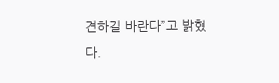견하길 바란다”고 밝혔다.